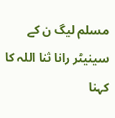مسلم لیگ ن کے سینیٹر رانا ثنا اللہ کا کہنا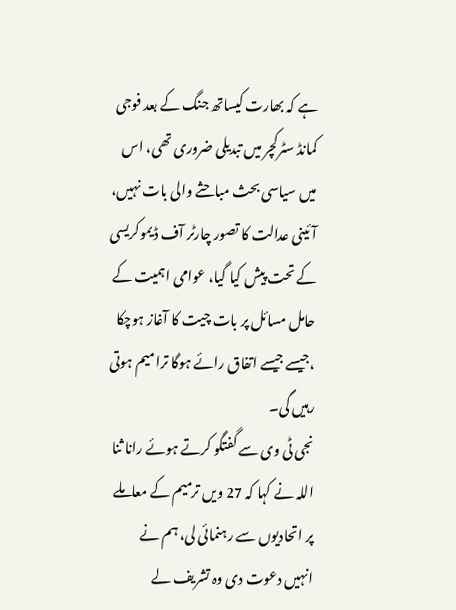ہے کہ بھارت کیساتھ جنگ کے بعد فوجی کمانڈ سٹرکچر میں تبدیلی ضروری تھی، اس میں سیاسی بحث مباحثے والی بات نہیں، آئینی عدالت کا تصور چارٹر آف ڈیموکریسی کے تحت پیش کیا گیا، عوامی اہمیت کے حامل مسائل پر بات چیت کا آغاز ہوچکا ،جیسے جیسے اتفاق رائے ہوگا ترامیم ہوتی رہیں گی۔
نجی ٹی وی سے گفتگو کرتے ہوئے رانا ثنا اللہ نے کہا کہ 27 ویں ترمیم کے معاملے پر اتحادیوں سے رہنمائی لی، ہم نے انہیں دعوت دی وہ تشریف لے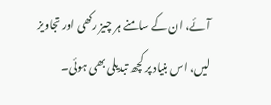آئے، ان کے سامنے ہر چیز رکھی اور تجاویز لیں، اس بنیاد پر کچھ تبدیلی بھی ہوئی۔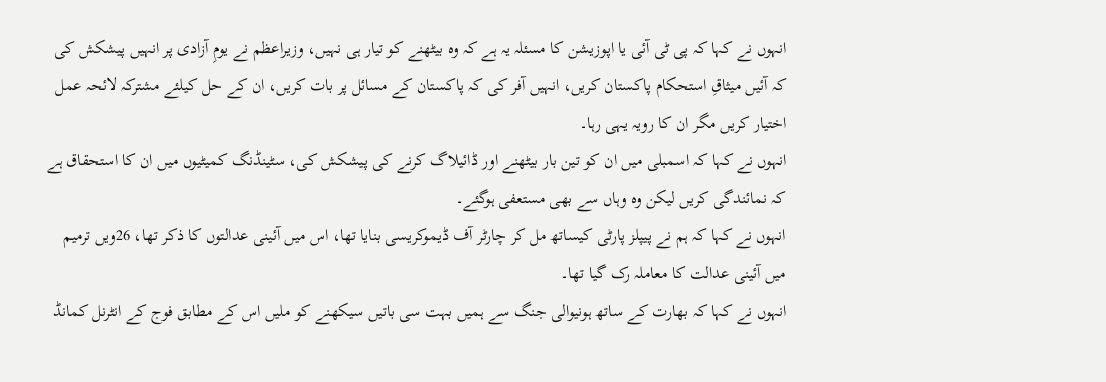انہوں نے کہا کہ پی ٹی آئی یا اپوزیشن کا مسئلہ یہ ہے کہ وہ بیٹھنے کو تیار ہی نہیں، وزیراعظم نے یومِ آزادی پر انہیں پیشکش کی کہ آئیں میثاقِ استحکام پاکستان کریں، انہیں آفر کی کہ پاکستان کے مسائل پر بات کریں، ان کے حل کیلئے مشترکہ لائحہ عمل اختیار کریں مگر ان کا رویہ یہی رہا۔
انہوں نے کہا کہ اسمبلی میں ان کو تین بار بیٹھنے اور ڈائیلاگ کرنے کی پیشکش کی، سٹینڈنگ کمیٹیوں میں ان کا استحقاق ہے کہ نمائندگی کریں لیکن وہ وہاں سے بھی مستعفی ہوگئے۔
انہوں نے کہا کہ ہم نے پیپلز پارٹی کیساتھ مل کر چارٹر آف ڈیموکریسی بنایا تھا، اس میں آئینی عدالتوں کا ذکر تھا، 26ویں ترمیم میں آئینی عدالت کا معاملہ رک گیا تھا۔
انہوں نے کہا کہ بھارت کے ساتھ ہونیوالی جنگ سے ہمیں بہت سی باتیں سیکھنے کو ملیں اس کے مطابق فوج کے انٹرنل کمانڈ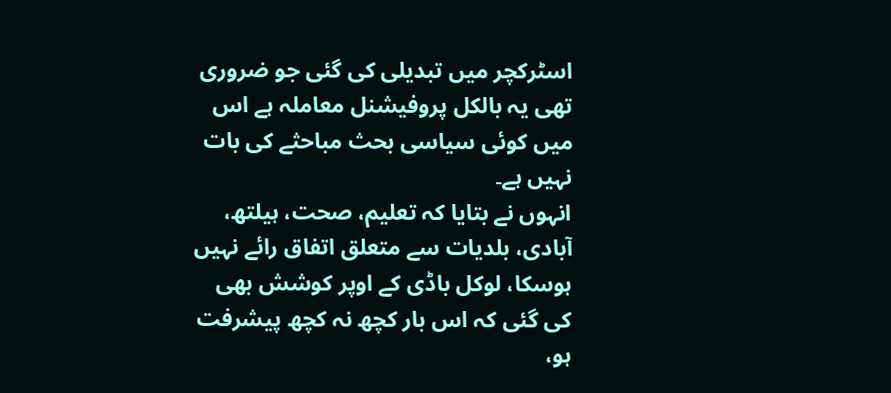اسٹرکچر میں تبدیلی کی گئی جو ضروری تھی یہ بالکل پروفیشنل معاملہ ہے اس میں کوئی سیاسی بحث مباحثے کی بات نہیں ہے۔
انہوں نے بتایا کہ تعلیم، صحت، ہیلتھ، آبادی، بلدیات سے متعلق اتفاق رائے نہیں ہوسکا، لوکل باڈی کے اوپر کوشش بھی کی گئی کہ اس بار کچھ نہ کچھ پیشرفت ہو،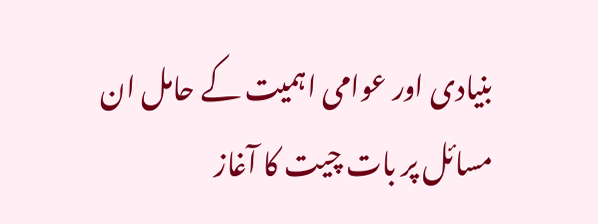بنیادی اور عوامی اہمیت کے حامل ان مسائل پر بات چیت کا آغاز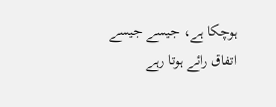ہوچکا ہے، جیسے جیسے اتفاق رائے ہوتا رہے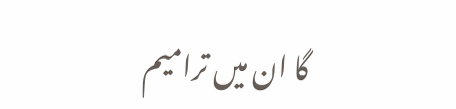گا ان میں ترامیم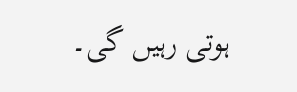ہوتی رہیں گی۔